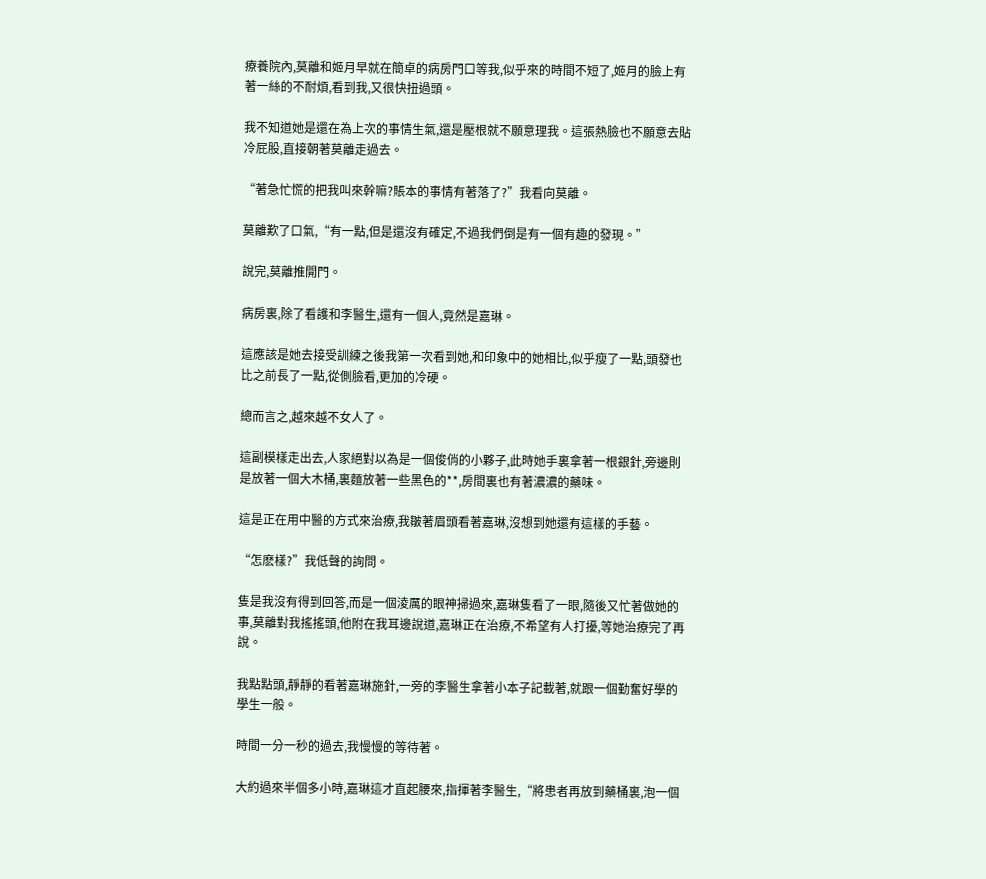療養院內,莫離和姬月早就在簡卓的病房門口等我,似乎來的時間不短了,姬月的臉上有著一絲的不耐煩,看到我,又很快扭過頭。

我不知道她是還在為上次的事情生氣,還是壓根就不願意理我。這張熱臉也不願意去貼冷屁股,直接朝著莫離走過去。

“著急忙慌的把我叫來幹嘛?賬本的事情有著落了?”我看向莫離。

莫離歎了口氣,“有一點,但是還沒有確定,不過我們倒是有一個有趣的發現。”

說完,莫離推開門。

病房裏,除了看護和李醫生,還有一個人,竟然是嘉琳。

這應該是她去接受訓練之後我第一次看到她,和印象中的她相比,似乎瘦了一點,頭發也比之前長了一點,從側臉看,更加的冷硬。

總而言之,越來越不女人了。

這副模樣走出去,人家絕對以為是一個俊俏的小夥子,此時她手裏拿著一根銀針,旁邊則是放著一個大木桶,裏麵放著一些黑色的**,房間裏也有著濃濃的藥味。

這是正在用中醫的方式來治療,我皺著眉頭看著嘉琳,沒想到她還有這樣的手藝。

“怎麽樣?”我低聲的詢問。

隻是我沒有得到回答,而是一個淩厲的眼神掃過來,嘉琳隻看了一眼,隨後又忙著做她的事,莫離對我搖搖頭,他附在我耳邊說道,嘉琳正在治療,不希望有人打擾,等她治療完了再說。

我點點頭,靜靜的看著嘉琳施針,一旁的李醫生拿著小本子記載著,就跟一個勤奮好學的學生一般。

時間一分一秒的過去,我慢慢的等待著。

大約過來半個多小時,嘉琳這才直起腰來,指揮著李醫生,“將患者再放到藥桶裏,泡一個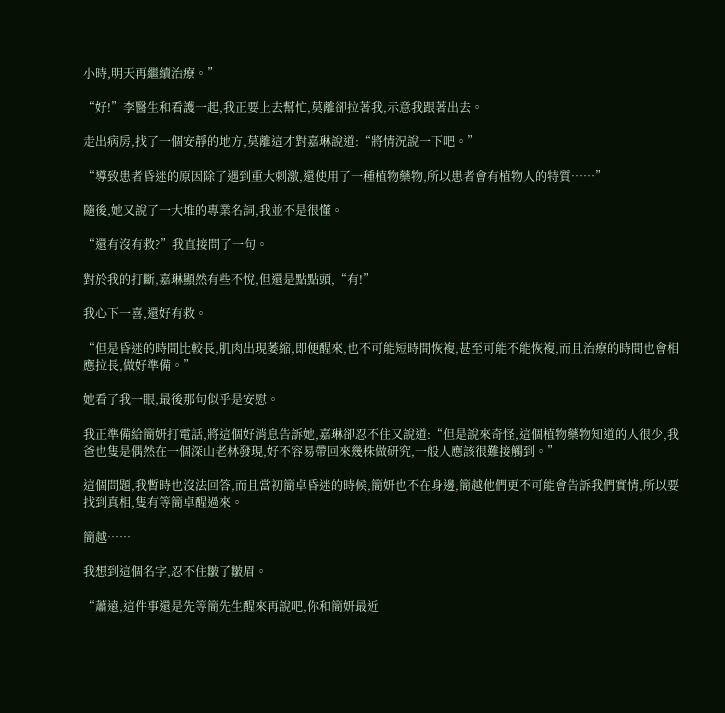小時,明天再繼續治療。”

“好!”李醫生和看護一起,我正要上去幫忙,莫離卻拉著我,示意我跟著出去。

走出病房,找了一個安靜的地方,莫離這才對嘉琳說道:“將情況說一下吧。”

“導致患者昏迷的原因除了遇到重大刺激,還使用了一種植物藥物,所以患者會有植物人的特質……”

隨後,她又說了一大堆的專業名詞,我並不是很懂。

“還有沒有救?”我直接問了一句。

對於我的打斷,嘉琳顯然有些不悅,但還是點點頭,“有!”

我心下一喜,還好有救。

“但是昏迷的時間比較長,肌肉出現萎縮,即便醒來,也不可能短時間恢複,甚至可能不能恢複,而且治療的時間也會相應拉長,做好準備。”

她看了我一眼,最後那句似乎是安慰。

我正準備給簡妍打電話,將這個好消息告訴她,嘉琳卻忍不住又說道:“但是說來奇怪,這個植物藥物知道的人很少,我爸也隻是偶然在一個深山老林發現,好不容易帶回來幾株做研究,一般人應該很難接觸到。”

這個問題,我暫時也沒法回答,而且當初簡卓昏迷的時候,簡妍也不在身邊,簡越他們更不可能會告訴我們實情,所以要找到真相,隻有等簡卓醒過來。

簡越……

我想到這個名字,忍不住皺了皺眉。

“蕭遠,這件事還是先等簡先生醒來再說吧,你和簡妍最近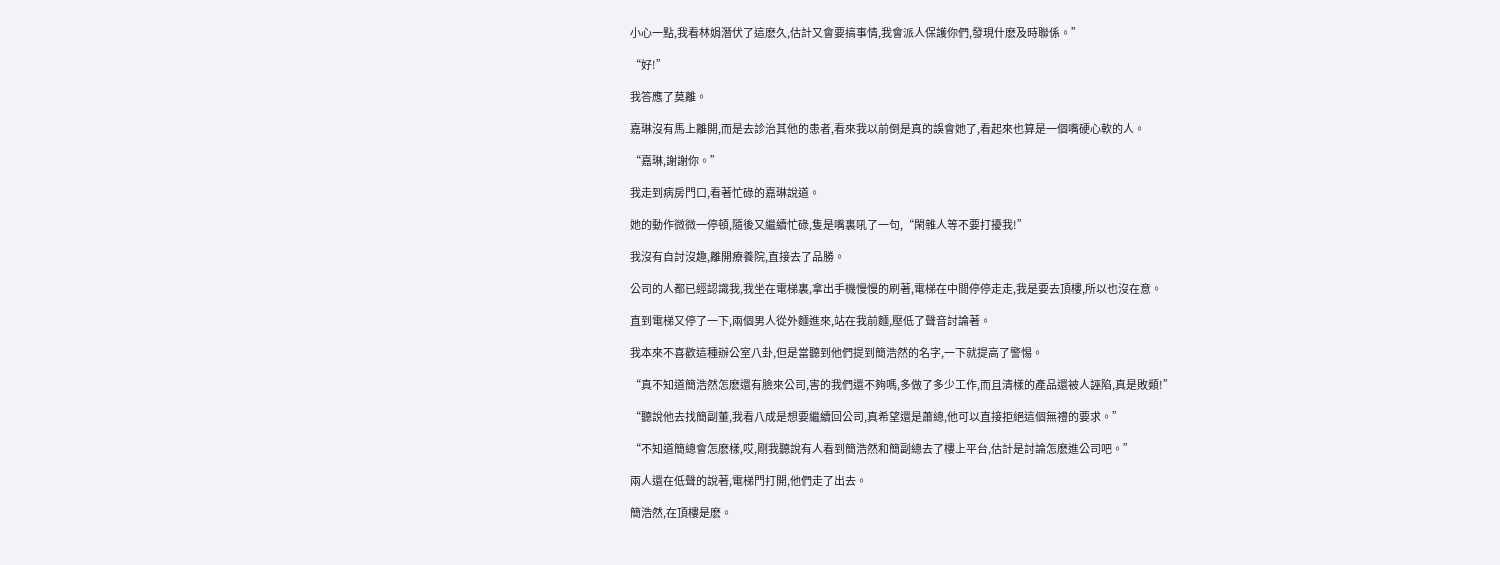小心一點,我看林娟潛伏了這麽久,估計又會要搞事情,我會派人保護你們,發現什麽及時聯係。”

“好!”

我答應了莫離。

嘉琳沒有馬上離開,而是去診治其他的患者,看來我以前倒是真的誤會她了,看起來也算是一個嘴硬心軟的人。

“嘉琳,謝謝你。”

我走到病房門口,看著忙碌的嘉琳說道。

她的動作微微一停頓,隨後又繼續忙碌,隻是嘴裏吼了一句,“閑雜人等不要打擾我!”

我沒有自討沒趣,離開療養院,直接去了品勝。

公司的人都已經認識我,我坐在電梯裏,拿出手機慢慢的刷著,電梯在中間停停走走,我是要去頂樓,所以也沒在意。

直到電梯又停了一下,兩個男人從外麵進來,站在我前麵,壓低了聲音討論著。

我本來不喜歡這種辦公室八卦,但是當聽到他們提到簡浩然的名字,一下就提高了警惕。

“真不知道簡浩然怎麽還有臉來公司,害的我們還不夠嗎,多做了多少工作,而且清樣的產品還被人誣陷,真是敗類!”

“聽說他去找簡副董,我看八成是想要繼續回公司,真希望還是蕭總,他可以直接拒絕這個無禮的要求。”

“不知道簡總會怎麽樣,哎,剛我聽說有人看到簡浩然和簡副總去了樓上平台,估計是討論怎麽進公司吧。”

兩人還在低聲的說著,電梯門打開,他們走了出去。

簡浩然,在頂樓是麽。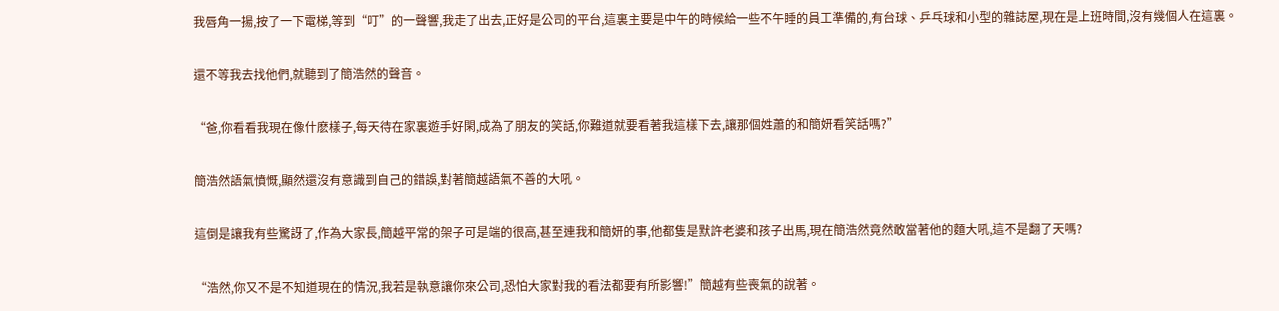我唇角一揚,按了一下電梯,等到“叮”的一聲響,我走了出去,正好是公司的平台,這裏主要是中午的時候給一些不午睡的員工準備的,有台球、乒乓球和小型的雜誌屋,現在是上班時間,沒有幾個人在這裏。

還不等我去找他們,就聽到了簡浩然的聲音。

“爸,你看看我現在像什麽樣子,每天待在家裏遊手好閑,成為了朋友的笑話,你難道就要看著我這樣下去,讓那個姓蕭的和簡妍看笑話嗎?”

簡浩然語氣憤慨,顯然還沒有意識到自己的錯誤,對著簡越語氣不善的大吼。

這倒是讓我有些驚訝了,作為大家長,簡越平常的架子可是端的很高,甚至連我和簡妍的事,他都隻是默許老婆和孩子出馬,現在簡浩然竟然敢當著他的麵大吼,這不是翻了天嗎?

“浩然,你又不是不知道現在的情況,我若是執意讓你來公司,恐怕大家對我的看法都要有所影響!”簡越有些喪氣的說著。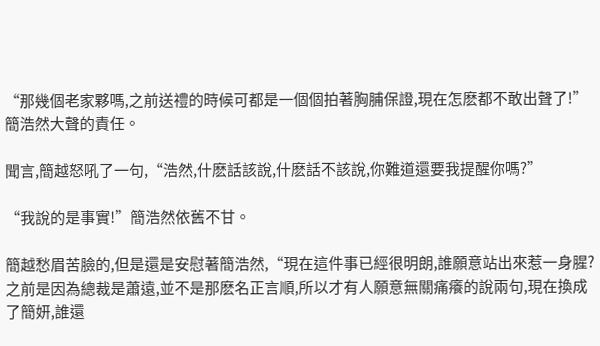“那幾個老家夥嗎,之前送禮的時候可都是一個個拍著胸脯保證,現在怎麽都不敢出聲了!”簡浩然大聲的責任。

聞言,簡越怒吼了一句,“浩然,什麽話該說,什麽話不該說,你難道還要我提醒你嗎?”

“我說的是事實!”簡浩然依舊不甘。

簡越愁眉苦臉的,但是還是安慰著簡浩然,“現在這件事已經很明朗,誰願意站出來惹一身腥?之前是因為總裁是蕭遠,並不是那麽名正言順,所以才有人願意無關痛癢的說兩句,現在換成了簡妍,誰還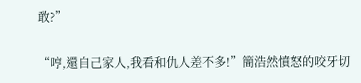敢?”

“哼,還自己家人,我看和仇人差不多!”簡浩然憤怒的咬牙切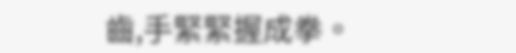齒,手緊緊握成拳。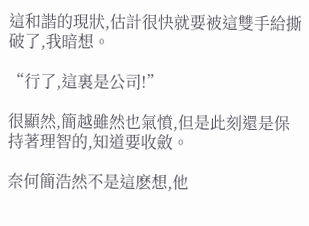這和諧的現狀,估計很快就要被這雙手給撕破了,我暗想。

“行了,這裏是公司!”

很顯然,簡越雖然也氣憤,但是此刻還是保持著理智的,知道要收斂。

奈何簡浩然不是這麽想,他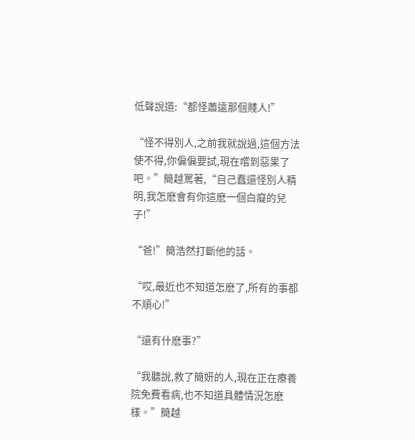低聲說道:“都怪蕭遠那個賤人!”

“怪不得別人,之前我就說過,這個方法使不得,你偏偏要試,現在嚐到惡果了吧。”簡越罵著,“自己蠢還怪別人精明,我怎麽會有你這麽一個白癡的兒子!”

“爸!”簡浩然打斷他的話。

“哎,最近也不知道怎麽了,所有的事都不順心!”

“還有什麽事?”

“我聽說,救了簡妍的人,現在正在療養院免費看病,也不知道具體情況怎麽樣。”簡越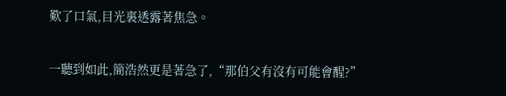歎了口氣,目光裏透露著焦急。

一聽到如此,簡浩然更是著急了,“那伯父有沒有可能會醒?”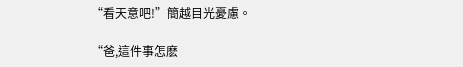“看天意吧!”簡越目光憂慮。

“爸,這件事怎麽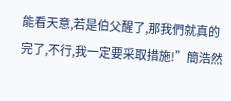能看天意,若是伯父醒了,那我們就真的完了,不行,我一定要采取措施!”簡浩然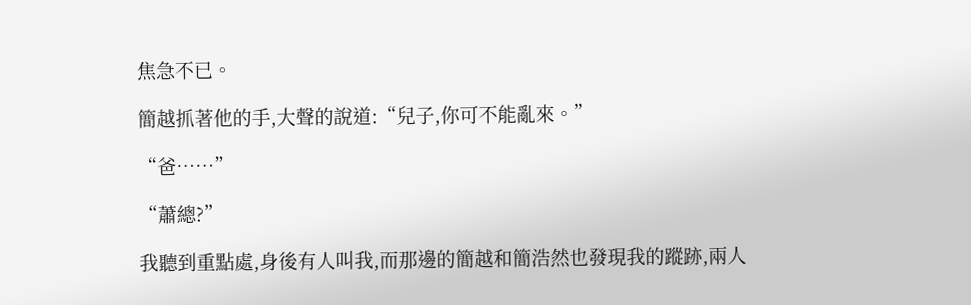焦急不已。

簡越抓著他的手,大聲的說道:“兒子,你可不能亂來。”

“爸……”

“蕭總?”

我聽到重點處,身後有人叫我,而那邊的簡越和簡浩然也發現我的蹤跡,兩人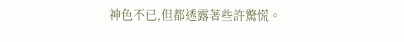神色不已,但都透露著些許驚慌。